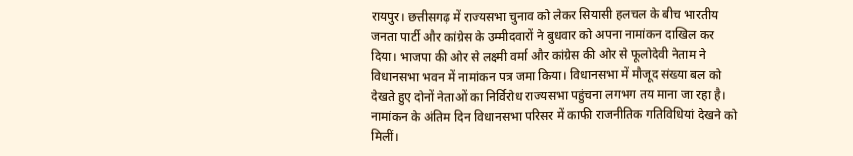रायपुर। छत्तीसगढ़ में राज्यसभा चुनाव को लेकर सियासी हलचल के बीच भारतीय जनता पार्टी और कांग्रेस के उम्मीदवारों ने बुधवार को अपना नामांकन दाखिल कर दिया। भाजपा की ओर से लक्ष्मी वर्मा और कांग्रेस की ओर से फूलोदेवी नेताम ने विधानसभा भवन में नामांकन पत्र जमा किया। विधानसभा में मौजूद संख्या बल को देखते हुए दोनों नेताओं का निर्विरोध राज्यसभा पहुंचना लगभग तय माना जा रहा है।
नामांकन के अंतिम दिन विधानसभा परिसर में काफी राजनीतिक गतिविधियां देखने को मिलीं।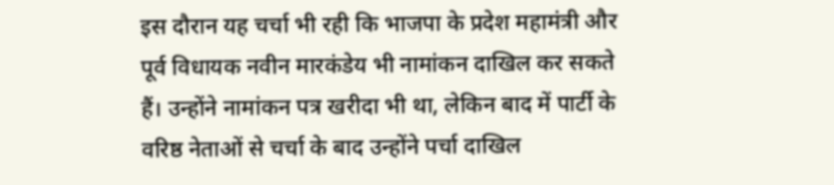इस दौरान यह चर्चा भी रही कि भाजपा के प्रदेश महामंत्री और पूर्व विधायक नवीन मारकंडेय भी नामांकन दाखिल कर सकते हैं। उन्होंने नामांकन पत्र खरीदा भी था, लेकिन बाद में पार्टी के वरिष्ठ नेताओं से चर्चा के बाद उन्होंने पर्चा दाखिल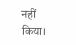नहीं किया।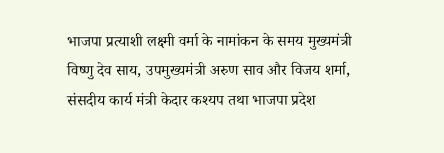भाजपा प्रत्याशी लक्ष्मी वर्मा के नामांकन के समय मुख्यमंत्री विष्णु देव साय, उपमुख्यमंत्री अरुण साव और विजय शर्मा, संसदीय कार्य मंत्री केदार कश्यप तथा भाजपा प्रदेश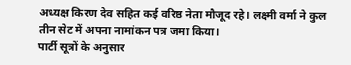अध्यक्ष किरण देव सहित कई वरिष्ठ नेता मौजूद रहे। लक्ष्मी वर्मा ने कुल तीन सेट में अपना नामांकन पत्र जमा किया।
पार्टी सूत्रों के अनुसार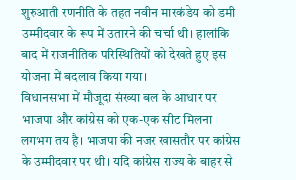शुरुआती रणनीति के तहत नवीन मारकंडेय को डमी उम्मीदवार के रूप में उतारने की चर्चा थी। हालांकि बाद में राजनीतिक परिस्थितियों को देखते हुए इस योजना में बदलाव किया गया।
विधानसभा में मौजूदा संख्या बल के आधार पर भाजपा और कांग्रेस को एक-एक सीट मिलना लगभग तय है। भाजपा की नजर खासतौर पर कांग्रेस के उम्मीदवार पर थी। यदि कांग्रेस राज्य के बाहर से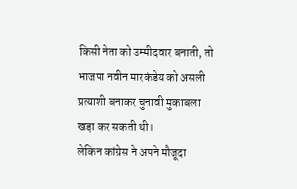किसी नेता को उम्मीदवार बनाती, तो भाजपा नवीन मारकंडेय को असली प्रत्याशी बनाकर चुनावी मुकाबला खड़ा कर सकती थी।
लेकिन कांग्रेस ने अपने मौजूदा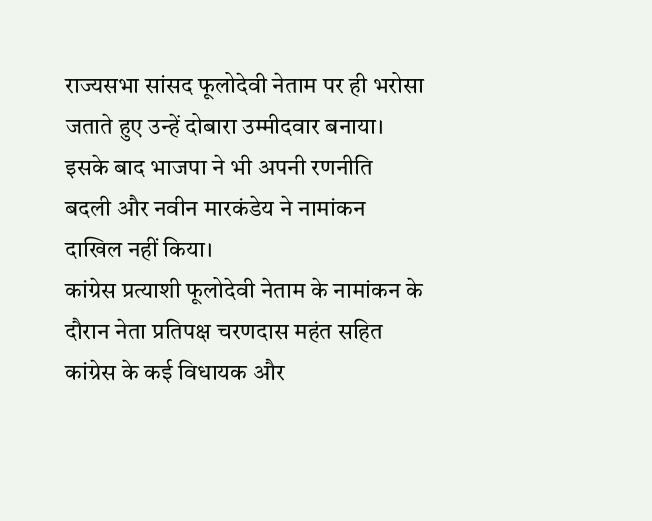राज्यसभा सांसद फूलोदेवी नेताम पर ही भरोसा जताते हुए उन्हें दोबारा उम्मीदवार बनाया। इसके बाद भाजपा ने भी अपनी रणनीति बदली और नवीन मारकंडेय ने नामांकन दाखिल नहीं किया।
कांग्रेस प्रत्याशी फूलोदेवी नेताम के नामांकन के दौरान नेता प्रतिपक्ष चरणदास महंत सहित कांग्रेस के कई विधायक और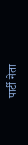पार्टी नेता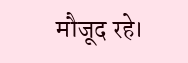मौजूद रहे।